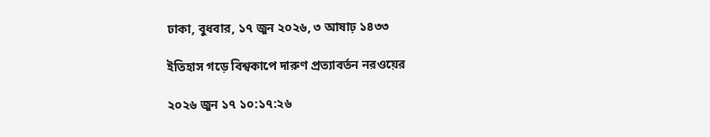ঢাকা, বুধবার, ১৭ জুন ২০২৬, ৩ আষাঢ় ১৪৩৩

ইতিহাস গড়ে বিশ্বকাপে দারুণ প্রত্যাবর্তন নরওয়ের

২০২৬ জুন ১৭ ১০:১৭:২৬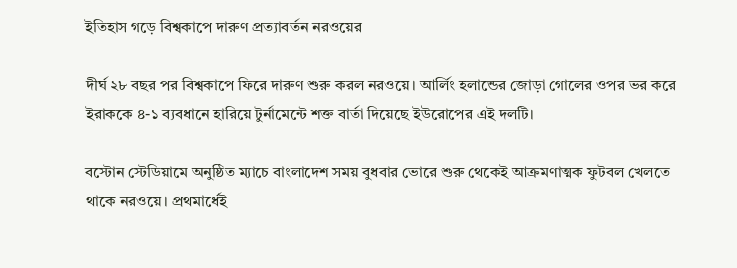ইতিহাস গড়ে বিশ্বকাপে দারুণ প্রত্যাবর্তন নরওয়ের

দীর্ঘ ২৮ বছর পর বিশ্বকাপে ফিরে দারুণ শুরু করল নরওয়ে। আর্লিং হলান্ডের জোড়া গোলের ওপর ভর করে ইরাককে ৪-১ ব্যবধানে হারিয়ে টুর্নামেন্টে শক্ত বার্তা দিয়েছে ইউরোপের এই দলটি।

বস্টোন স্টেডিয়ামে অনুষ্ঠিত ম্যাচে বাংলাদেশ সময় বুধবার ভোরে শুরু থেকেই আক্রমণাত্মক ফুটবল খেলতে থাকে নরওয়ে। প্রথমার্ধেই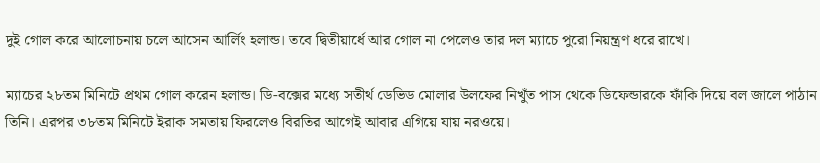দুই গোল করে আলোচনায় চলে আসেন আর্লিং হলান্ড। তবে দ্বিতীয়ার্ধে আর গোল না পেলেও তার দল ম্যাচে পুরো নিয়ন্ত্রণ ধরে রাখে।

ম্যাচের ২৮তম মিনিটে প্রথম গোল করেন হলান্ড। ডি-বক্সের মধ্যে সতীর্থ ডেভিড মোলার উলফের নিখুঁত পাস থেকে ডিফেন্ডারকে ফাঁকি দিয়ে বল জালে পাঠান তিনি। এরপর ৩৮তম মিনিটে ইরাক সমতায় ফিরলেও বিরতির আগেই আবার এগিয়ে যায় নরওয়ে।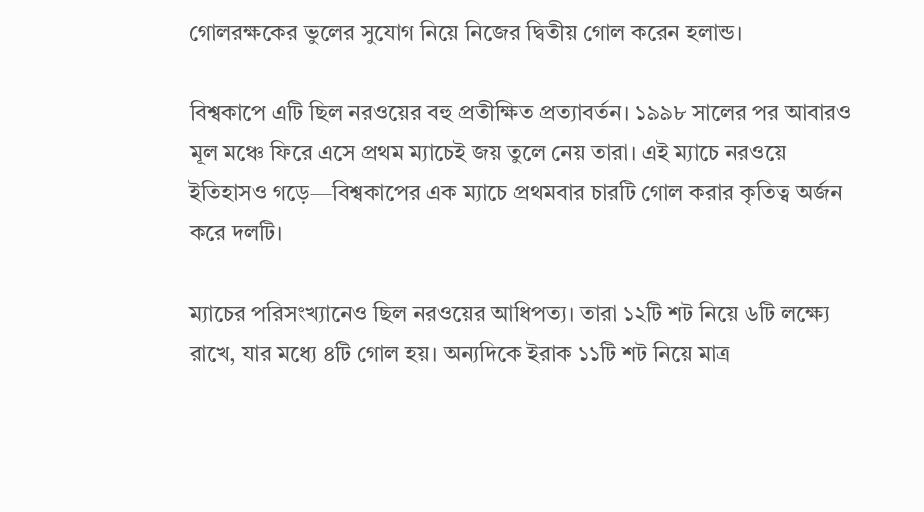গোলরক্ষকের ভুলের সুযোগ নিয়ে নিজের দ্বিতীয় গোল করেন হলান্ড।

বিশ্বকাপে এটি ছিল নরওয়ের বহু প্রতীক্ষিত প্রত্যাবর্তন। ১৯৯৮ সালের পর আবারও মূল মঞ্চে ফিরে এসে প্রথম ম্যাচেই জয় তুলে নেয় তারা। এই ম্যাচে নরওয়ে ইতিহাসও গড়ে—বিশ্বকাপের এক ম্যাচে প্রথমবার চারটি গোল করার কৃতিত্ব অর্জন করে দলটি।

ম্যাচের পরিসংখ্যানেও ছিল নরওয়ের আধিপত্য। তারা ১২টি শট নিয়ে ৬টি লক্ষ্যে রাখে, যার মধ্যে ৪টি গোল হয়। অন্যদিকে ইরাক ১১টি শট নিয়ে মাত্র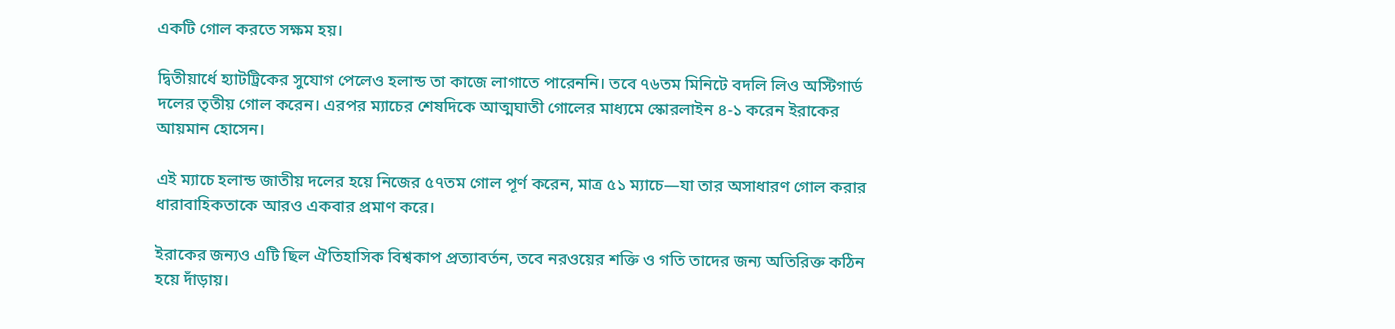একটি গোল করতে সক্ষম হয়।

দ্বিতীয়ার্ধে হ্যাটট্রিকের সুযোগ পেলেও হলান্ড তা কাজে লাগাতে পারেননি। তবে ৭৬তম মিনিটে বদলি লিও অস্টিগার্ড দলের তৃতীয় গোল করেন। এরপর ম্যাচের শেষদিকে আত্মঘাতী গোলের মাধ্যমে স্কোরলাইন ৪-১ করেন ইরাকের আয়মান হোসেন।

এই ম্যাচে হলান্ড জাতীয় দলের হয়ে নিজের ৫৭তম গোল পূর্ণ করেন, মাত্র ৫১ ম্যাচে—যা তার অসাধারণ গোল করার ধারাবাহিকতাকে আরও একবার প্রমাণ করে।

ইরাকের জন্যও এটি ছিল ঐতিহাসিক বিশ্বকাপ প্রত্যাবর্তন, তবে নরওয়ের শক্তি ও গতি তাদের জন্য অতিরিক্ত কঠিন হয়ে দাঁড়ায়।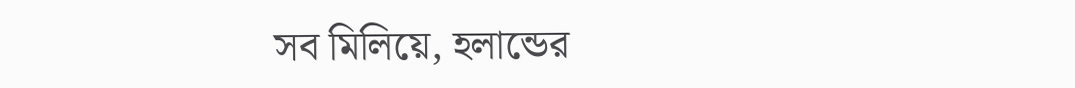সব মিলিয়ে, হলান্ডের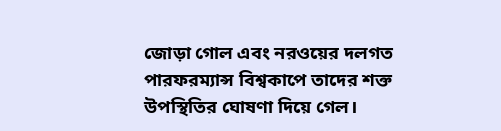জোড়া গোল এবং নরওয়ের দলগত পারফরম্যান্স বিশ্বকাপে তাদের শক্ত উপস্থিতির ঘোষণা দিয়ে গেল।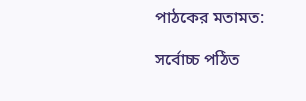পাঠকের মতামত:

সর্বোচ্চ পঠিত